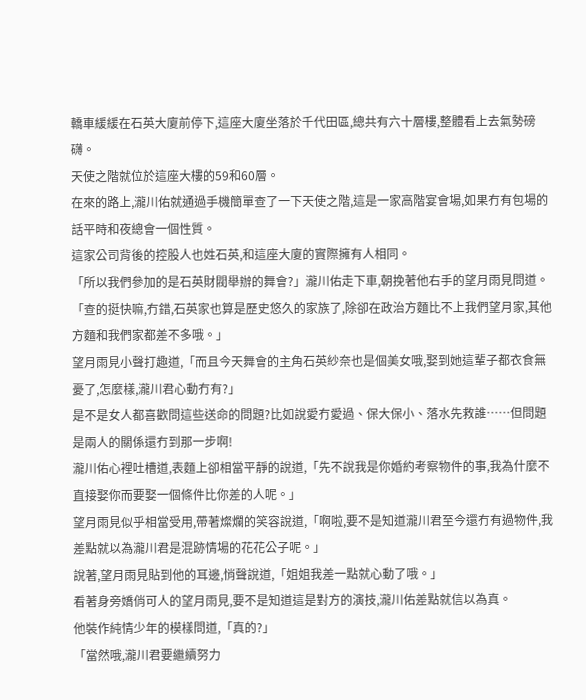轎車緩緩在石英大廈前停下,這座大廈坐落於千代田區,總共有六十層樓,整體看上去氣勢磅礴。
天使之階就位於這座大樓的59和60層。
在來的路上,瀧川佑就通過手機簡單查了一下天使之階,這是一家高階宴會場,如果冇有包場的話平時和夜總會一個性質。
這家公司背後的控股人也姓石英,和這座大廈的實際擁有人相同。
「所以我們參加的是石英財閥舉辦的舞會?」瀧川佑走下車,朝挽著他右手的望月雨見問道。
「查的挺快嘛,冇錯,石英家也算是歷史悠久的家族了,除卻在政治方麵比不上我們望月家,其他方麵和我們家都差不多哦。」
望月雨見小聲打趣道,「而且今天舞會的主角石英紗奈也是個美女哦,娶到她這輩子都衣食無憂了,怎麼樣,瀧川君心動冇有?」
是不是女人都喜歡問這些送命的問題?比如說愛冇愛過、保大保小、落水先救誰……但問題是兩人的關係還冇到那一步啊!
瀧川佑心裡吐槽道,表麵上卻相當平靜的說道,「先不說我是你婚約考察物件的事,我為什麼不直接娶你而要娶一個條件比你差的人呢。」
望月雨見似乎相當受用,帶著燦爛的笑容說道,「啊啦,要不是知道瀧川君至今還冇有過物件,我差點就以為瀧川君是混跡情場的花花公子呢。」
說著,望月雨見貼到他的耳邊,悄聲說道,「姐姐我差一點就心動了哦。」
看著身旁嬌俏可人的望月雨見,要不是知道這是對方的演技,瀧川佑差點就信以為真。
他裝作純情少年的模樣問道,「真的?」
「當然哦,瀧川君要繼續努力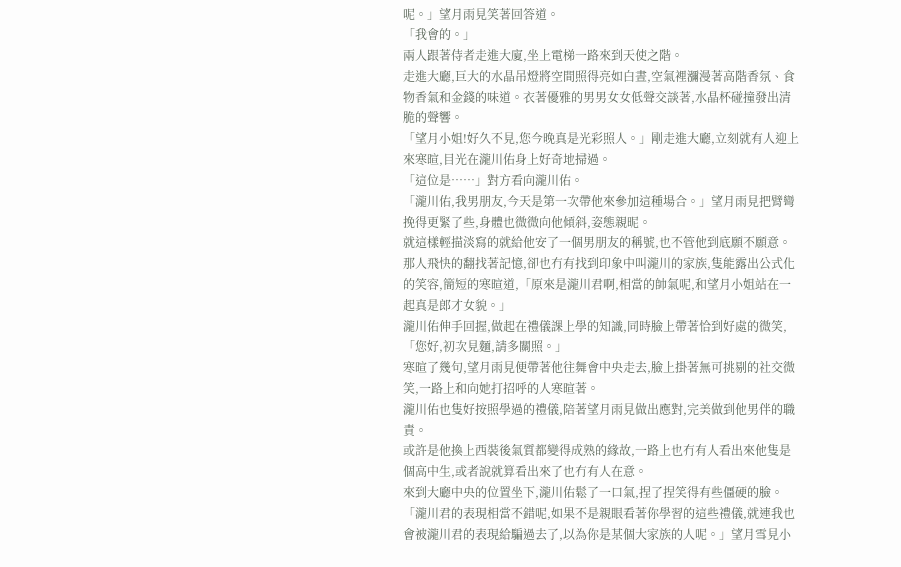呢。」望月雨見笑著回答道。
「我會的。」
兩人跟著侍者走進大廈,坐上電梯一路來到天使之階。
走進大廳,巨大的水晶吊燈將空間照得亮如白晝,空氣裡瀰漫著高階香氛、食物香氣和金錢的味道。衣著優雅的男男女女低聲交談著,水晶杯碰撞發出清脆的聲響。
「望月小姐!好久不見,您今晚真是光彩照人。」剛走進大廳,立刻就有人迎上來寒暄,目光在瀧川佑身上好奇地掃過。
「這位是……」對方看向瀧川佑。
「瀧川佑,我男朋友,今天是第一次帶他來參加這種場合。」望月雨見把臂彎挽得更緊了些,身體也微微向他傾斜,姿態親昵。
就這樣輕描淡寫的就給他安了一個男朋友的稱號,也不管他到底願不願意。
那人飛快的翻找著記憶,卻也冇有找到印象中叫瀧川的家族,隻能露出公式化的笑容,簡短的寒暄道,「原來是瀧川君啊,相當的帥氣呢,和望月小姐站在一起真是郎才女貌。」
瀧川佑伸手回握,做起在禮儀課上學的知識,同時臉上帶著恰到好處的微笑,「您好,初次見麵,請多關照。」
寒暄了幾句,望月雨見便帶著他往舞會中央走去,臉上掛著無可挑剔的社交微笑,一路上和向她打招呼的人寒暄著。
瀧川佑也隻好按照學過的禮儀,陪著望月雨見做出應對,完美做到他男伴的職責。
或許是他換上西裝後氣質都變得成熟的緣故,一路上也冇有人看出來他隻是個高中生,或者說就算看出來了也冇有人在意。
來到大廳中央的位置坐下,瀧川佑鬆了一口氣,捏了捏笑得有些僵硬的臉。
「瀧川君的表現相當不錯呢,如果不是親眼看著你學習的這些禮儀,就連我也會被瀧川君的表現給騙過去了,以為你是某個大家族的人呢。」望月雪見小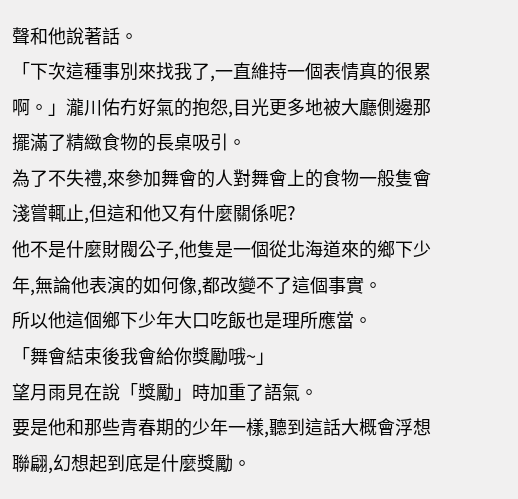聲和他說著話。
「下次這種事別來找我了,一直維持一個表情真的很累啊。」瀧川佑冇好氣的抱怨,目光更多地被大廳側邊那擺滿了精緻食物的長桌吸引。
為了不失禮,來參加舞會的人對舞會上的食物一般隻會淺嘗輒止,但這和他又有什麼關係呢?
他不是什麼財閥公子,他隻是一個從北海道來的鄉下少年,無論他表演的如何像,都改變不了這個事實。
所以他這個鄉下少年大口吃飯也是理所應當。
「舞會結束後我會給你獎勵哦~」
望月雨見在說「獎勵」時加重了語氣。
要是他和那些青春期的少年一樣,聽到這話大概會浮想聯翩,幻想起到底是什麼獎勵。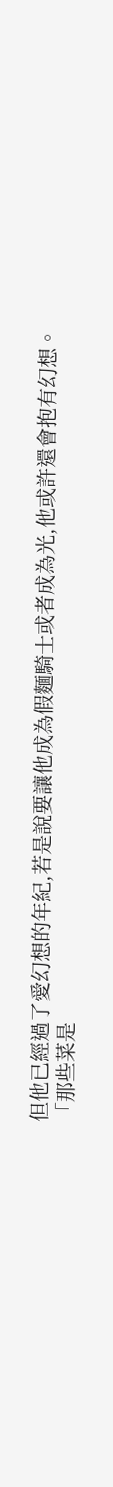但他已經過了愛幻想的年紀,若是說要讓他成為假麵騎士或者成為光,他或許還會抱有幻想。
「那些菜是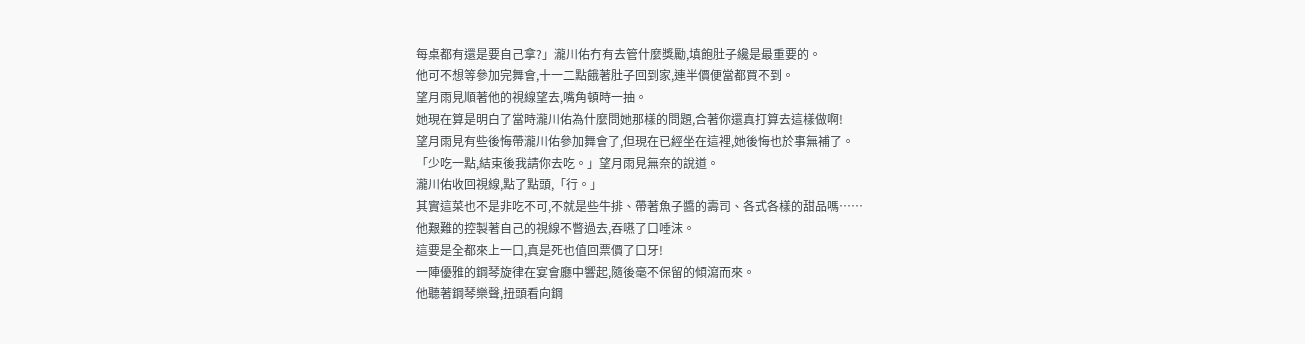每桌都有還是要自己拿?」瀧川佑冇有去管什麼獎勵,填飽肚子纔是最重要的。
他可不想等參加完舞會,十一二點餓著肚子回到家,連半價便當都買不到。
望月雨見順著他的視線望去,嘴角頓時一抽。
她現在算是明白了當時瀧川佑為什麼問她那樣的問題,合著你還真打算去這樣做啊!
望月雨見有些後悔帶瀧川佑參加舞會了,但現在已經坐在這裡,她後悔也於事無補了。
「少吃一點,結束後我請你去吃。」望月雨見無奈的說道。
瀧川佑收回視線,點了點頭,「行。」
其實這菜也不是非吃不可,不就是些牛排、帶著魚子醬的壽司、各式各樣的甜品嗎……
他艱難的控製著自己的視線不瞥過去,吞嚥了口唾沫。
這要是全都來上一口,真是死也值回票價了口牙!
一陣優雅的鋼琴旋律在宴會廳中響起,隨後毫不保留的傾瀉而來。
他聽著鋼琴樂聲,扭頭看向鋼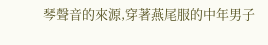琴聲音的來源,穿著燕尾服的中年男子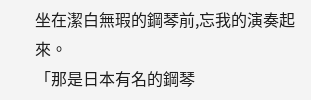坐在潔白無瑕的鋼琴前,忘我的演奏起來。
「那是日本有名的鋼琴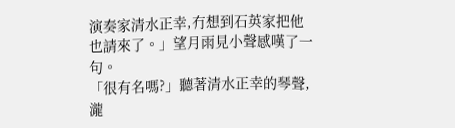演奏家清水正幸,冇想到石英家把他也請來了。」望月雨見小聲感嘆了一句。
「很有名嗎?」聽著清水正幸的琴聲,瀧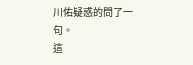川佑疑惑的問了一句。
這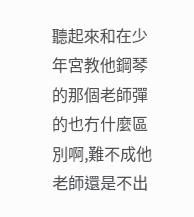聽起來和在少年宮教他鋼琴的那個老師彈的也冇什麼區別啊,難不成他老師還是不出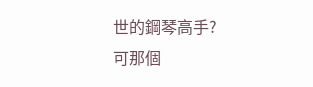世的鋼琴高手?
可那個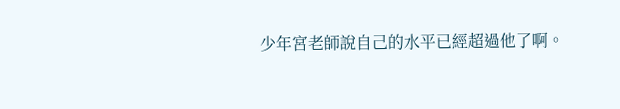少年宮老師說自己的水平已經超過他了啊。